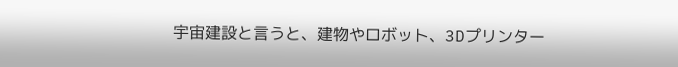宇宙建設と言うと、建物やロボット、3Dプリンター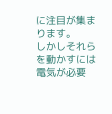に注目が集まります。
しかしそれらを動かすには電気が必要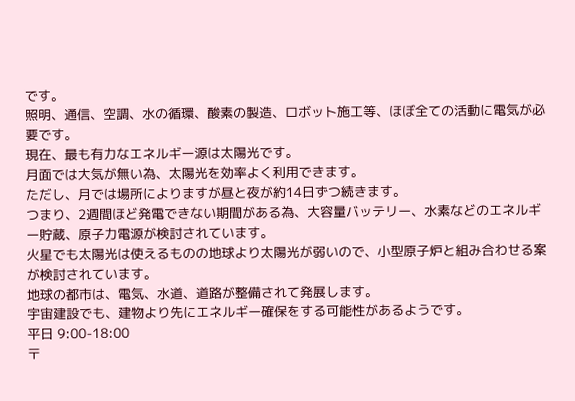です。
照明、通信、空調、水の循環、酸素の製造、ロボット施工等、ほぼ全ての活動に電気が必要です。
現在、最も有力なエネルギー源は太陽光です。
月面では大気が無い為、太陽光を効率よく利用できます。
ただし、月では場所によりますが昼と夜が約14日ずつ続きます。
つまり、2週間ほど発電できない期間がある為、大容量バッテリー、水素などのエネルギー貯蔵、原子力電源が検討されています。
火星でも太陽光は使えるものの地球より太陽光が弱いので、小型原子炉と組み合わせる案が検討されています。
地球の都市は、電気、水道、道路が整備されて発展します。
宇宙建設でも、建物より先にエネルギー確保をする可能性があるようです。
平日 9:00-18:00
〒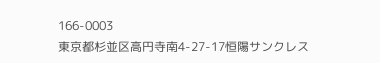166-0003
東京都杉並区高円寺南4-27-17恒陽サンクレス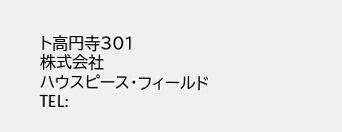ト高円寺301
株式会社
ハウスピース・フィールド
TEL: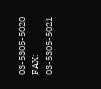03-5305-5020
FAX: 03-5305-5021